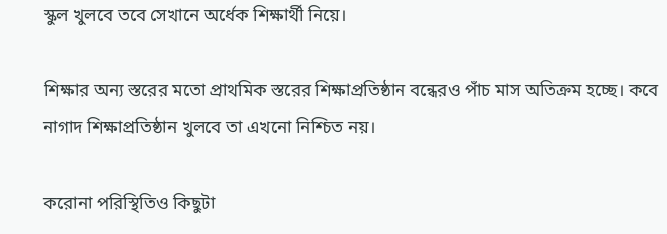স্কুল খুলবে তবে সেখানে অর্ধেক শিক্ষার্থী নিয়ে।

শিক্ষার অন্য স্তরের মতো প্রাথমিক স্তরের শিক্ষাপ্রতিষ্ঠান বন্ধেরও পাঁচ মাস অতিক্রম হচ্ছে। কবে নাগাদ শিক্ষাপ্রতিষ্ঠান খুলবে তা এখনো নিশ্চিত নয়।

করোনা পরিস্থিতিও কিছুটা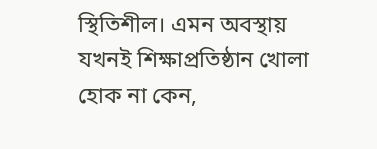স্থিতিশীল। এমন অবস্থায় যখনই শিক্ষাপ্রতিষ্ঠান খোলা হোক না কেন,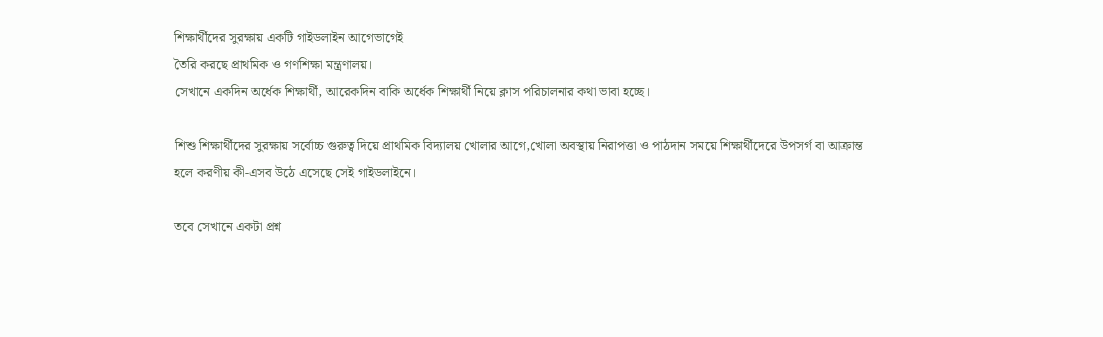শিক্ষার্থীদের সুরক্ষায় একটি গাইডলাইন আগেভাগেই
তৈরি করছে প্রাথমিক ও গণশিক্ষা মন্ত্রণালয়।
সেখানে একদিন অর্ধেক শিক্ষার্থী, আরেকদিন বাকি অর্ধেক শিক্ষার্থী নিয়ে ক্লাস পরিচালনার কথা ভাবা হচ্ছে।

শিশু শিক্ষার্থীদের সুরক্ষায় সর্বোচ্চ গুরুত্ব দিয়ে প্রাথমিক বিদ্যালয় খোলার আগে,খোলা অবস্থায় নিরাপত্তা ও পাঠদান সময়ে শিক্ষার্থীদেরে উপসর্গ বা আক্রান্ত হলে করণীয় কী-এসব উঠে এসেছে সেই গাইডলাইনে।

তবে সেখানে একটা প্রশ্ন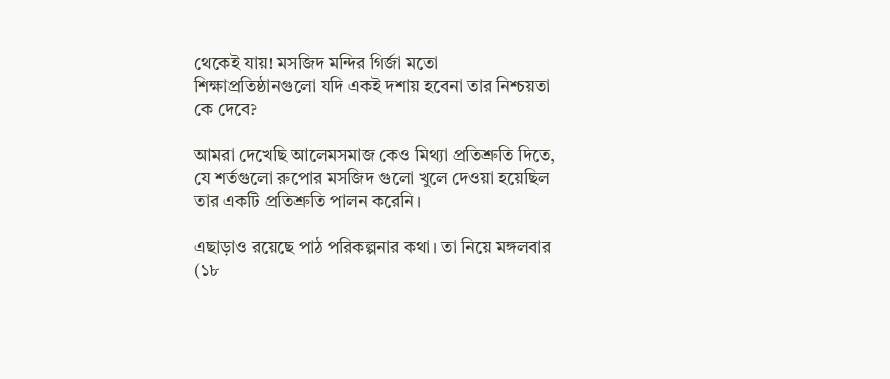থেকেই যায়! মসজিদ মন্দির গির্জা মতো  শিক্ষাপ্রতিষ্ঠানগুলো যদি একই দশায় হবেনা তার নিশ্চয়তা কে দেবে?

আমরা দেখেছি আলেমসমাজ কেও মিথ্যা প্রতিশ্রুতি দিতে,
যে শর্তগুলো রুপোর মসজিদ গুলো খুলে দেওয়া হয়েছিল তার একটি প্রতিশ্রুতি পালন করেনি।

এছাড়াও রয়েছে পাঠ পরিকল্পনার কথা। তা নিয়ে মঙ্গলবার (১৮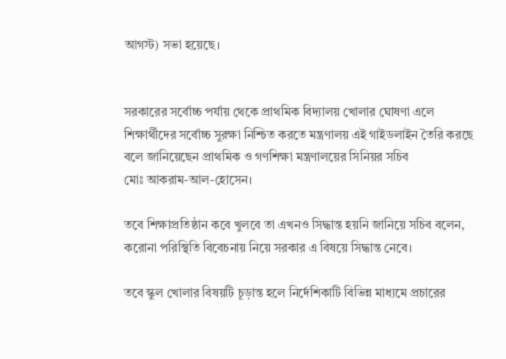আগস্ট) সভা হয়েছে।


সরকারের সর্বোচ্চ পর্যায় থেকে প্রাথমিক বিদ্যালয় খোলার ঘোষণা এলে শিক্ষার্থীদের সর্বোচ্চ সুরক্ষা নিশ্চিত করতে মন্ত্রণালয় এই গাইডলাইন তৈরি করছে বলে জানিয়েছেন প্রাথমিক ও গণশিক্ষা মন্ত্রণালয়ের সিনিয়র সচিব
মোঃ আকরাম-আল-হোসেন।

তবে শিক্ষাপ্রতিষ্ঠান কবে খুলবে তা এখনও সিদ্ধান্ত হয়নি জানিয়ে সচিব বলেন, করোনা পরিস্থিতি বিবেচনায় নিয়ে সরকার এ বিষয়ে সিদ্ধান্ত নেবে।

তবে স্কুল খোলার বিষয়টি চূড়ান্ত হলে নির্দেশিকাটি বিভিন্ন মাধ্যমে প্রচারের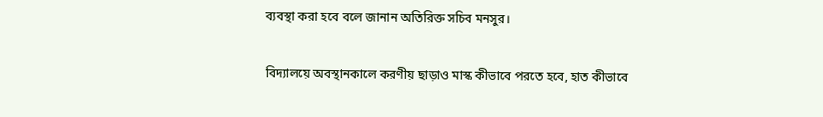ব্যবস্থা করা হবে বলে জানান অতিরিক্ত সচিব মনসুর।

বিদ্যালয়ে অবস্থানকালে করণীয় ছাড়াও মাস্ক কীভাবে পরতে হবে, হাত কীভাবে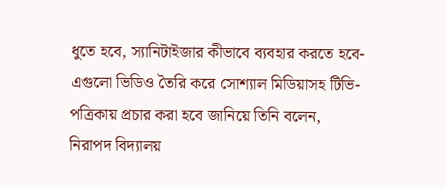ধুতে হবে, স্যানিটাইজার কীভাবে ব্যবহার করতে হবে- এগুলো ভিডিও তৈরি করে সোশ্যাল মিডিয়াসহ টিভি-পত্রিকায় প্রচার করা হবে জানিয়ে তিনি বলেন, নিরাপদ বিদ্যালয়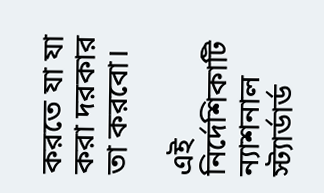করতে যা যা করা দরকার তা করবো।

এই নির্দেশিকাটি ন্যাশনাল স্ট্যার্ডার্ড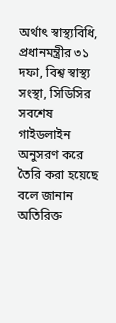অর্থাৎ স্বাস্থ্যবিধি, প্রধানমন্ত্রীর ৩১ দফা, বিশ্ব স্বাস্থ্য সংস্থা, সিডিসির সবশেষ গাইডলাইন অনুসরণ করে তৈরি করা হয়েছে বলে জানান অতিরিক্ত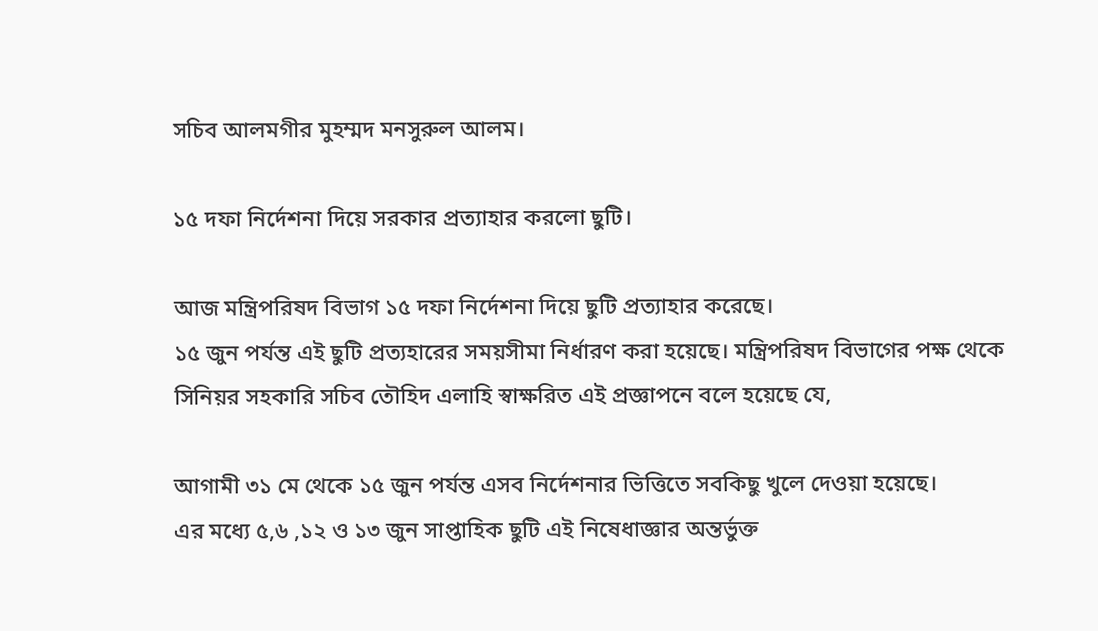সচিব আলমগীর মুহম্মদ মনসুরুল আলম।

১৫ দফা নির্দেশনা দিয়ে সরকার প্রত্যাহার করলো ছুটি।

আজ মন্ত্রিপরিষদ বিভাগ ১৫ দফা নির্দেশনা দিয়ে ছুটি প্রত্যাহার করেছে।
১৫ জুন পর্যন্ত এই ছুটি প্রত্যহারের সময়সীমা নির্ধারণ করা হয়েছে। মন্ত্রিপরিষদ বিভাগের পক্ষ থেকে সিনিয়র সহকারি সচিব তৌহিদ এলাহি স্বাক্ষরিত এই প্রজ্ঞাপনে বলে হয়েছে যে,

আগামী ৩১ মে থেকে ১৫ জুন পর্যন্ত এসব নির্দেশনার ভিত্তিতে সবকিছু খুলে দেওয়া হয়েছে।
এর মধ্যে ৫,৬ ,১২ ও ১৩ জুন সাপ্তাহিক ছুটি এই নিষেধাজ্ঞার অন্তর্ভুক্ত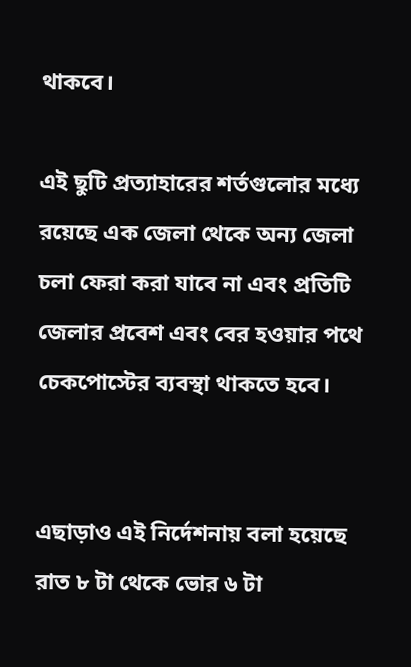থাকবে।

এই ছুটি প্রত্যাহারের শর্তগুলোর মধ্যে রয়েছে এক জেলা থেকে অন্য জেলা চলা ফেরা করা যাবে না এবং প্রতিটি জেলার প্রবেশ এবং বের হওয়ার পথে চেকপোস্টের ব্যবস্থা থাকতে হবে।


এছাড়াও এই নির্দেশনায় বলা হয়েছে রাত ৮ টা থেকে ভোর ৬ টা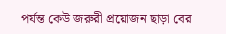পর্যন্ত কেউ জরুরী প্রয়োজন ছাড়া বের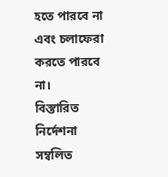হতে পারবে না এবং চলাফেরা করতে পারবে না।
বিস্তারিত নির্দেশনা সম্বলিত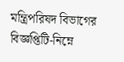মন্ত্রিপরিষদ বিভাগের বিজ্ঞপ্তিটি-নিম্নে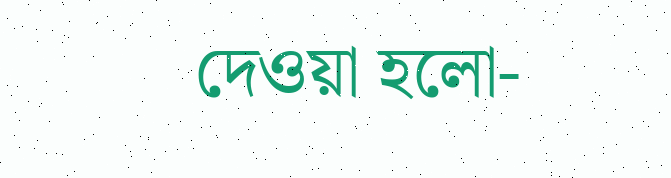দেওয়া হলো-